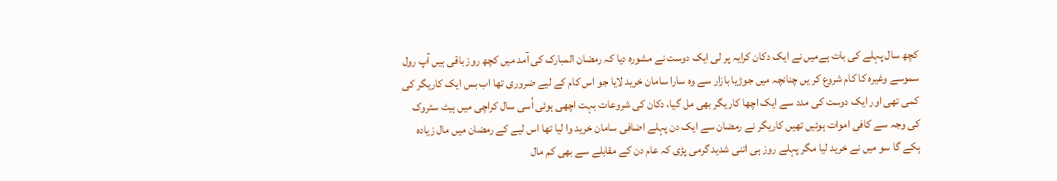کچھ سال پہلے کی بات ہےمیں نے ایک دکان کرایہ پر لی ایک دوست نے مشورہ دیا کہ رمضان المبارک کی آمد میں کچھ روز باقی ہیں آپ رول سموسے وغیرہ کا کام شروع کر یں چنانچہ میں جوڑیا بازار سے وہ سارا سامان خرید لایا جو اس کام کے لیے ضروری تھا اب بس ایک کاریگر کی کمی تھی اور ایک دوست کی مدد سے ایک اچھا کاریگر بھی مل گیا، دکان کی شروعات بہت اچھی ہوئی اُسی سال کراچی میں ہیٹ سٹروک کی وجہ سے کافی اموات ہوئیں تھیں کاریگر نے رمضان سے ایک دن پہلے اضافی سامان خرید وا لیا تھا اس لیے کے رمضان میں مال زیادہ بِکے گا سو میں نے خرید لیا مگر پہلے روز ہی اتنی شدید گرمی پڑی کہ عام دن کے مقابلے سے بھی کم مال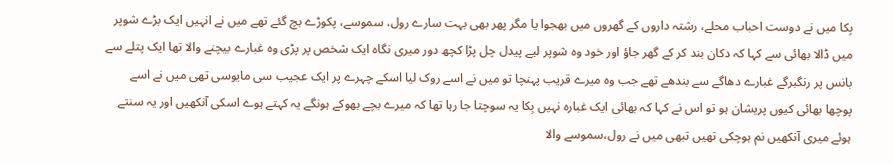بِکا میں نے دوست احباب محلے، رشتہ داروں کے گھروں میں بھجوا یا مگر پھر بھی بہت سارے رول، سموسے، پکوڑے بچ گئے تھے میں نے انہیں ایک بڑے شوپر میں ڈالا بھائی سے کہا کہ دکان بند کر کے گھر جاؤ اور خود وہ شوپر لیے پیدل چل پڑا کچھ دور میری نگاہ ایک شخص پر پڑی وہ غبارے بیچنے والا تھا ایک پتلے سے بانس پر رنگبرگے غبارے دھاگے سے بندھے تھے جب وہ میرے قریب پہنچا تو میں نے اسے روک لیا اسکے چہرے پر ایک عجیب سی مایوسی تھی میں نے اسے پوچھا بھائی کیوں پریشان ہو تو اس نے کہا کہ بھائی ایک غبارہ نہیں بِکا یہ سوچتا جا رہا تھا کہ میرے بچے بھوکے ہونگے یہ کہتے ہوے اسکی آنکھیں اور یہ سنتے ہوئے میری آنکھیں نم ہوچکی تھیں تبھی میں نے رول،سموسے والا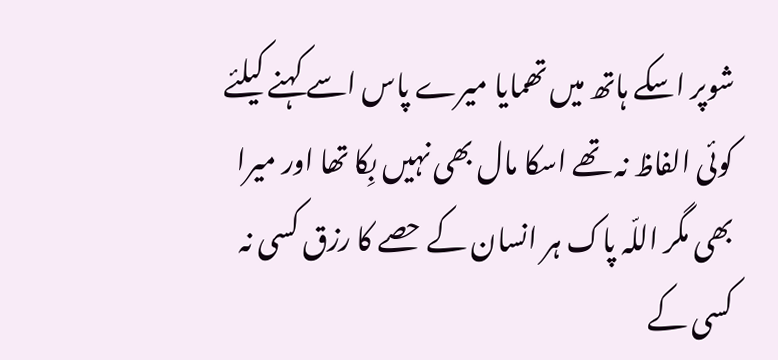شوپر اسکے ہاتھ میں تھمایا میرے پاس اسے کہنے کیلئے کوئی الفاظ نہ تھے اسکا مال بھی نہیں بِکا تھا اور میرا بھی مگر اللّہ پاک ہر انسان کے حصے کا رزق کسی نہ کسی کے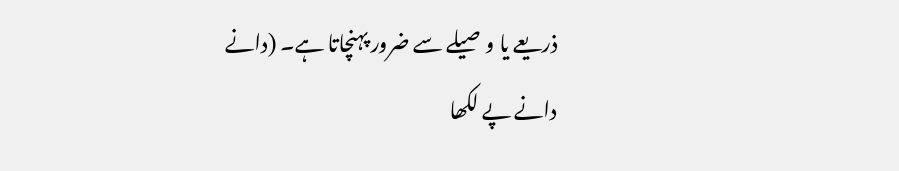ذریعے یا وصیلے سے ضرور پہنچاتا ہے۔ (دانے دانے پے لکھا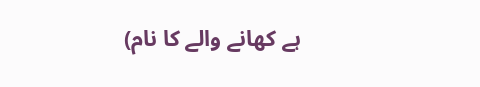ہے کھانے والے کا نام)